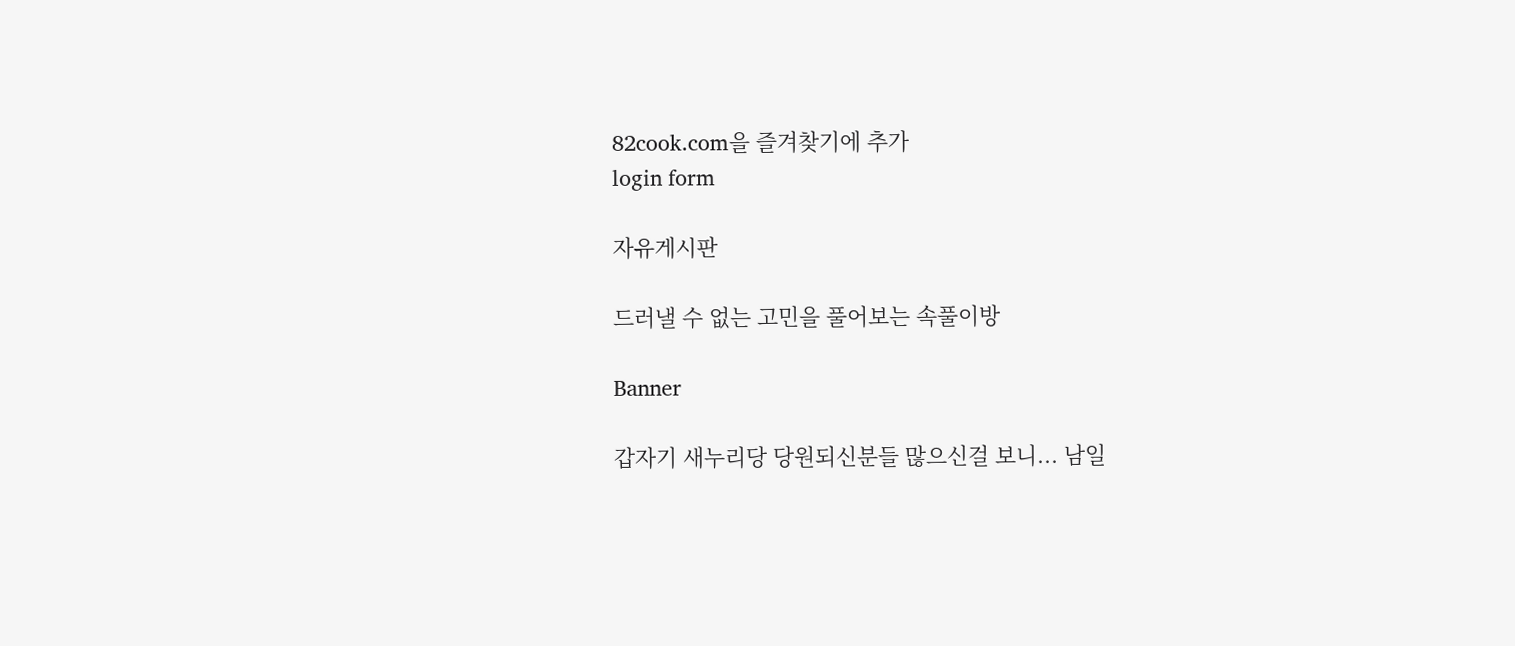82cook.com을 즐겨찾기에 추가
login form

자유게시판

드러낼 수 없는 고민을 풀어보는 속풀이방

Banner

갑자기 새누리당 당원되신분들 많으신걸 보니... 남일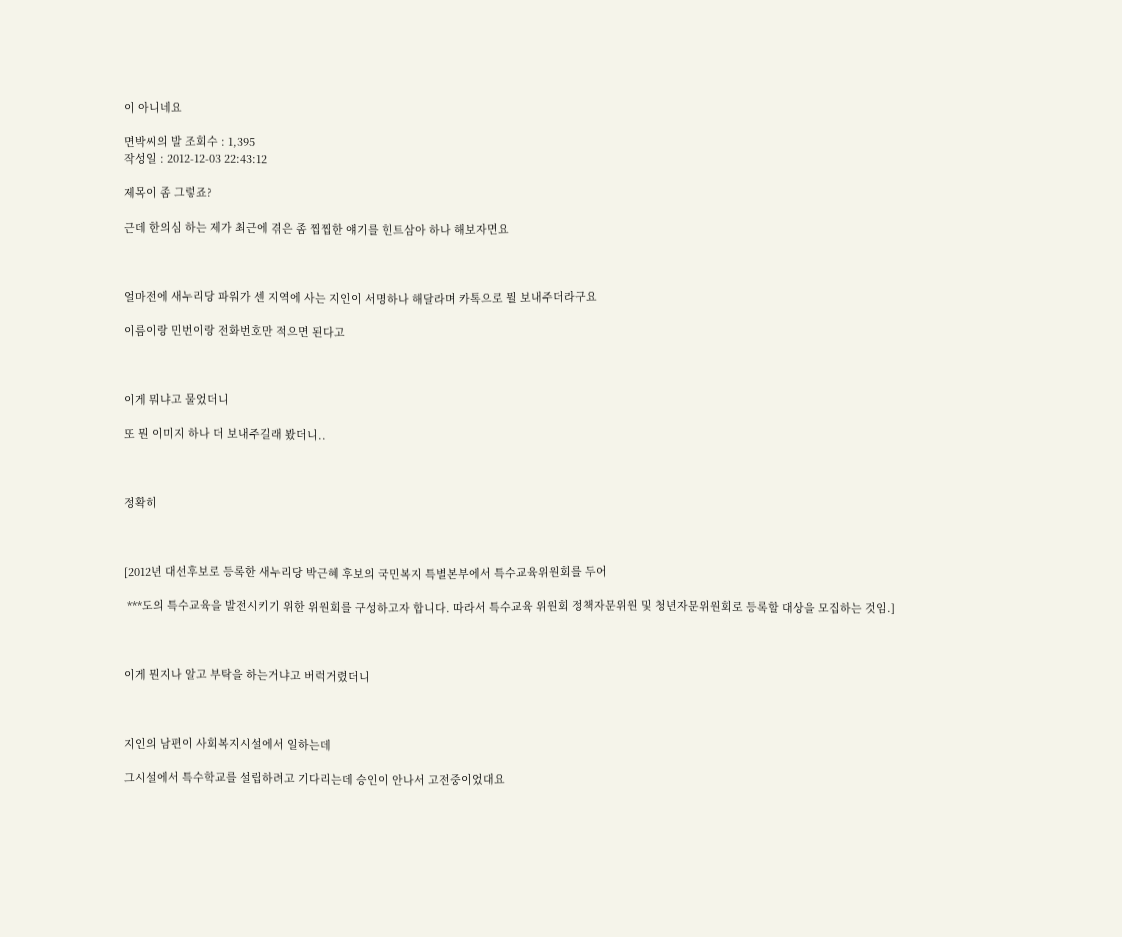이 아니네요

면박씨의 발 조회수 : 1,395
작성일 : 2012-12-03 22:43:12

제목이 좀 그렇죠?

근데 한의심 하는 제가 최근에 겪은 좀 찝찝한 얘기를 힌트삼아 하나 해보자면요



얼마전에 새누리당 파워가 센 지역에 사는 지인이 서명하나 해달라며 카톡으로 뭘 보내주더라구요

이름이랑 민번이랑 전화번호만 적으면 된다고



이게 뭐냐고 물었더니

또 뭔 이미지 하나 더 보내주길래 봤더니..



정확히



[2012년 대선후보로 등록한 새누리당 박근혜 후보의 국민복지 특별본부에서 특수교육위원회를 두어

 ***도의 특수교육을 발전시키기 위한 위원회를 구성하고자 합니다. 따라서 특수교육 위원회 정책자문위원 및 청년자문위원회로 등록할 대상을 모집하는 것임.]



이게 뭔지나 알고 부탁을 하는거냐고 버럭거렸더니



지인의 남편이 사회복지시설에서 일하는데

그시설에서 특수학교를 설립하려고 기다리는데 승인이 안나서 고전중이었대요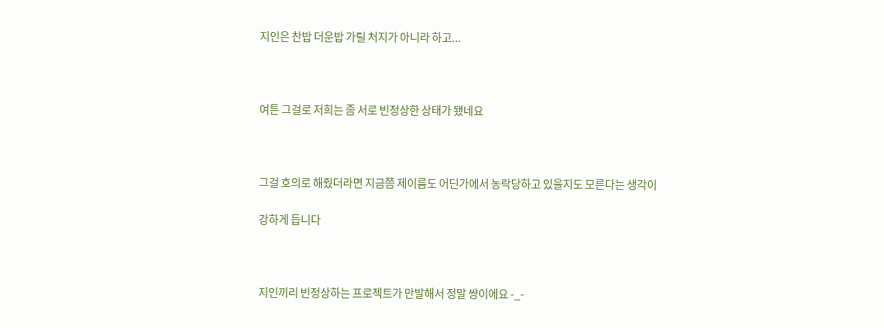지인은 찬밥 더운밥 가릴 처지가 아니라 하고...



여튼 그걸로 저희는 좀 서로 빈정상한 상태가 됐네요



그걸 호의로 해줬더라면 지금쯤 제이름도 어딘가에서 농락당하고 있을지도 모른다는 생각이

강하게 듭니다



지인끼리 빈정상하는 프로젝트가 만발해서 정말 썅이에요 -_-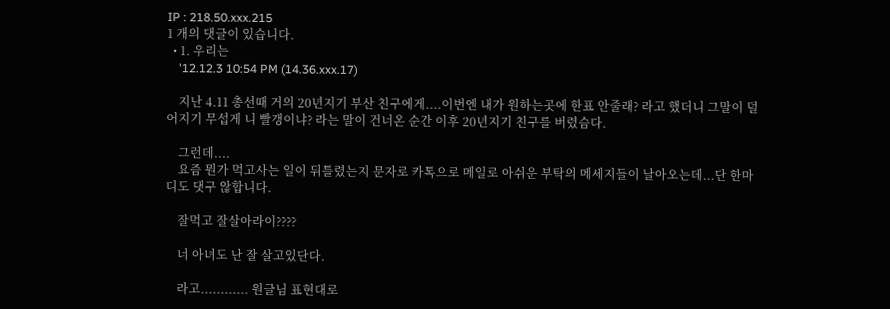IP : 218.50.xxx.215
1 개의 댓글이 있습니다.
  • 1. 우리는
    '12.12.3 10:54 PM (14.36.xxx.17)

    지난 4.11 총선때 거의 20년지기 부산 친구에게....이번엔 내가 원하는곳에 한표 안줄래? 라고 했더니 그말이 덜어지기 무섭게 니 빨갱이냐? 라는 말이 건너온 순간 이후 20년지기 친구를 버렸슴다.

    그런데....
    요즘 뭔가 먹고사는 일이 뒤틀렸는지 문자로 카톡으로 메일로 아쉬운 부탁의 메세지들이 날아오는데...단 한마디도 댓구 않합니다.

    잘먹고 잘살아라이????

    너 아녀도 난 잘 살고있단다.

    라고............ 원글님 표현대로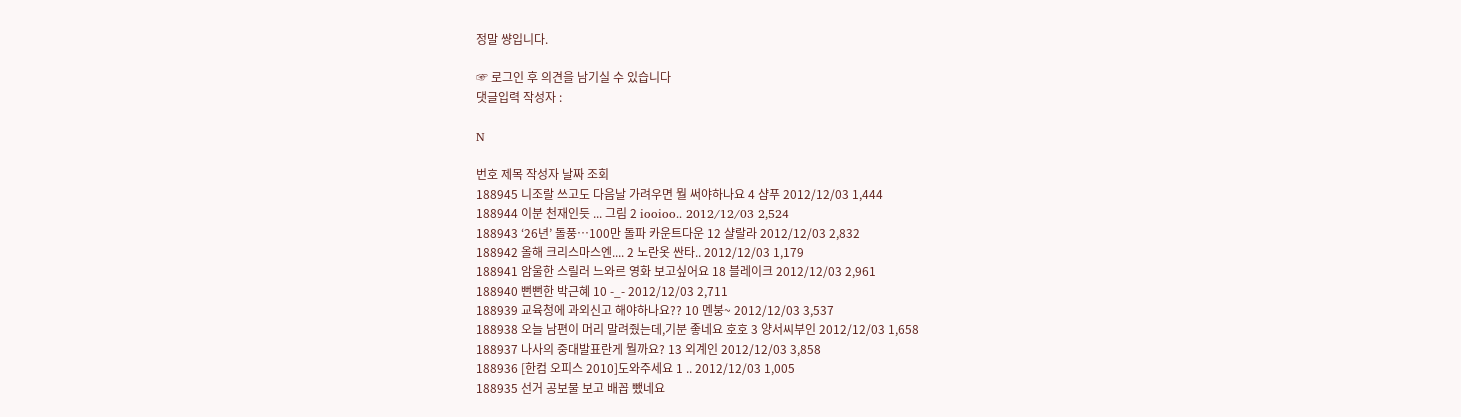정말 썅입니다.

☞ 로그인 후 의견을 남기실 수 있습니다
댓글입력 작성자 :

N

번호 제목 작성자 날짜 조회
188945 니조랄 쓰고도 다음날 가려우면 뭘 써야하나요 4 샴푸 2012/12/03 1,444
188944 이분 천재인듯 ... 그림 2 iooioo.. 2012/12/03 2,524
188943 ‘26년’ 돌풍…100만 돌파 카운트다운 12 샬랄라 2012/12/03 2,832
188942 올해 크리스마스엔.... 2 노란옷 싼타.. 2012/12/03 1,179
188941 암울한 스릴러 느와르 영화 보고싶어요 18 블레이크 2012/12/03 2,961
188940 뻔뻔한 박근혜 10 -_- 2012/12/03 2,711
188939 교육청에 과외신고 해야하나요?? 10 멘붕~ 2012/12/03 3,537
188938 오늘 남편이 머리 말려줬는데,기분 좋네요 호호 3 양서씨부인 2012/12/03 1,658
188937 나사의 중대발표란게 뭘까요? 13 외계인 2012/12/03 3,858
188936 [한컴 오피스 2010]도와주세요 1 .. 2012/12/03 1,005
188935 선거 공보물 보고 배꼽 뺐네요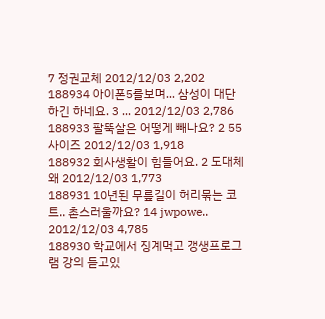7 정권교체 2012/12/03 2,202
188934 아이폰5를보며... 삼성이 대단하긴 하네요. 3 ... 2012/12/03 2,786
188933 팔뚝살은 어떻게 빼나요? 2 55사이즈 2012/12/03 1,918
188932 회사생활이 힘들어요. 2 도대체 왜 2012/12/03 1,773
188931 10년된 무릎길이 허리묶는 코트.. 촌스러울까요? 14 jwpowe.. 2012/12/03 4,785
188930 학교에서 징계먹고 갱생프로그램 강의 듣고있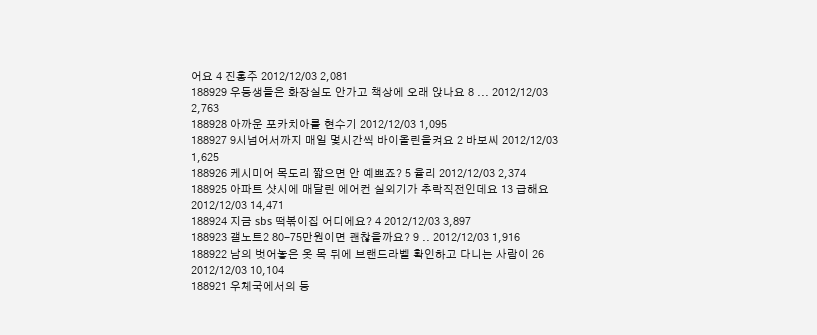어요 4 진홍주 2012/12/03 2,081
188929 우등생들은 화장실도 안가고 책상에 오래 앉나요 8 ... 2012/12/03 2,763
188928 아까운 포카치아를 현수기 2012/12/03 1,095
188927 9시넘어서까지 매일 멏시간씩 바이올린을켜요 2 바보씨 2012/12/03 1,625
188926 케시미어 목도리 짧으면 안 예쁘죠? 5 율리 2012/12/03 2,374
188925 아파트 샷시에 매달린 에어컨 실외기가 추락직전인데요 13 급해요 2012/12/03 14,471
188924 지금 sbs 떡볶이집 어디에요? 4 2012/12/03 3,897
188923 갤노트2 80-75만원이면 괜찮을까요? 9 .. 2012/12/03 1,916
188922 남의 벗어놓은 옷 목 뒤에 브랜드라벨 확인하고 다니는 사람이 26 2012/12/03 10,104
188921 우체국에서의 등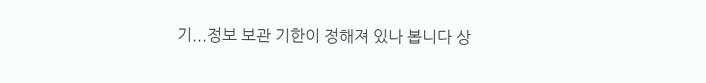기...정보 보관 기한이 정해져 있나 봅니다 상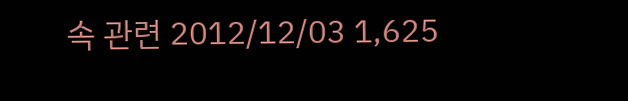속 관련 2012/12/03 1,625